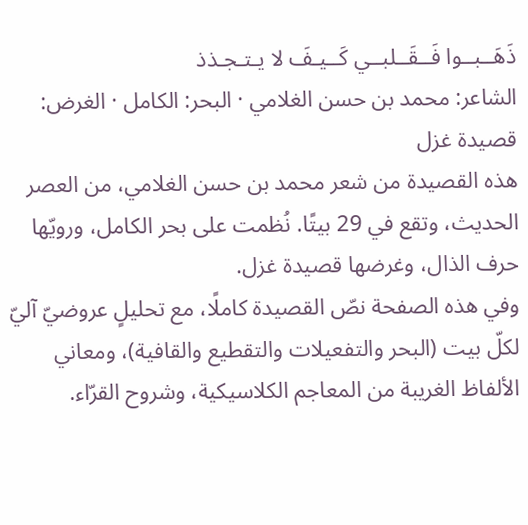ذَهَــبــوا فَــقَــلبــي كَــيـفَ لا يـتـجـذذ
الشاعر: محمد بن حسن الغلامي · البحر: الكامل · الغرض: قصيدة غزل
هذه القصيدة من شعر محمد بن حسن الغلامي، من العصر الحديث، وتقع في 29 بيتًا. نُظمت على بحر الكامل، ورويّها حرف الذال، وغرضها قصيدة غزل.
وفي هذه الصفحة نصّ القصيدة كاملًا، مع تحليلٍ عروضيّ آليّ لكلّ بيت (البحر والتفعيلات والتقطيع والقافية)، ومعاني الألفاظ الغريبة من المعاجم الكلاسيكية، وشروح القرّاء.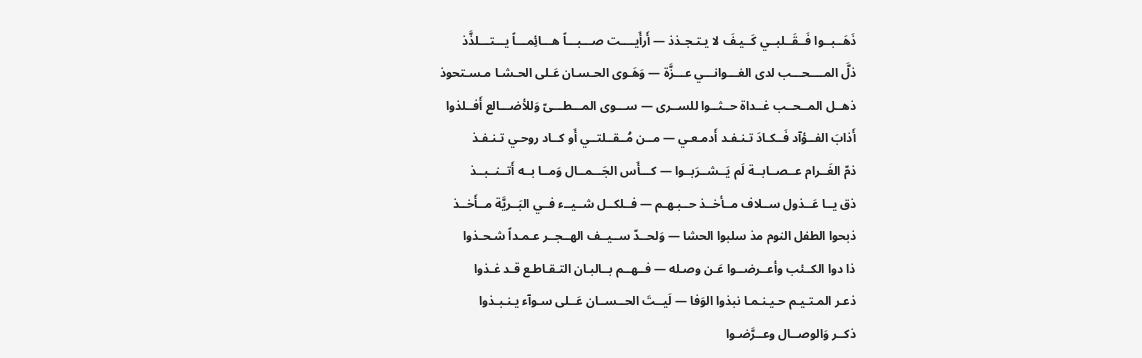ذَهَــبــوا فَــقَــلبــي كَــيـفَ لا يـتـجـذذ — أَرأَيــــت صـــبـــاً هـــائِمـــاً يـــتـــلذَّذ
ذلَّ المــــحـــب لدى الغـــوانـــي عـــزَّة — وَهَـوى الحـسـان عَـلى الحـشـا مـسـتحوذ
ذهــل المــحــب غــداة حــثــوا للســرى — ســـوى المـــطـــىّ وَللأضـــالع أَفــلذوا
أَذابَ الفــؤآد فَــكـادَ تـنـفـد أَدمـعـي — مــن مُــقــلتــي أَو كــاد روحـي تـنـفـذ
ذمّ الغَــرام عــصــابــة لَم يَــشــرَبــوا — كـــأَس الجَـــمــال وَمــا بــه أَتــنــبــذ
ذق يــا عَــذول ســلاف مــأخــذ حــبـهـم — فــلكــل شــيــء فــي البَــريَّة مــأَخــذ
ذبحوا الطفل النوم مذ سلبوا الحشا — وَلحــدّ ســيــف الهــجــر عـمـداً شـحـذوا
ذا دوا الكــئب وأعــرضــوا عَـن وصـله — فــهــم بــالبـان التـقـاطـع قـد غـذوا
ذعـر المـتـيـم حـيـنـمـا نبذوا الوَفا — لَيــتَ الحــســان عَــلى سـوآء يـنـبـذوا
ذكــر وَالوصــال وعــرَّضـوا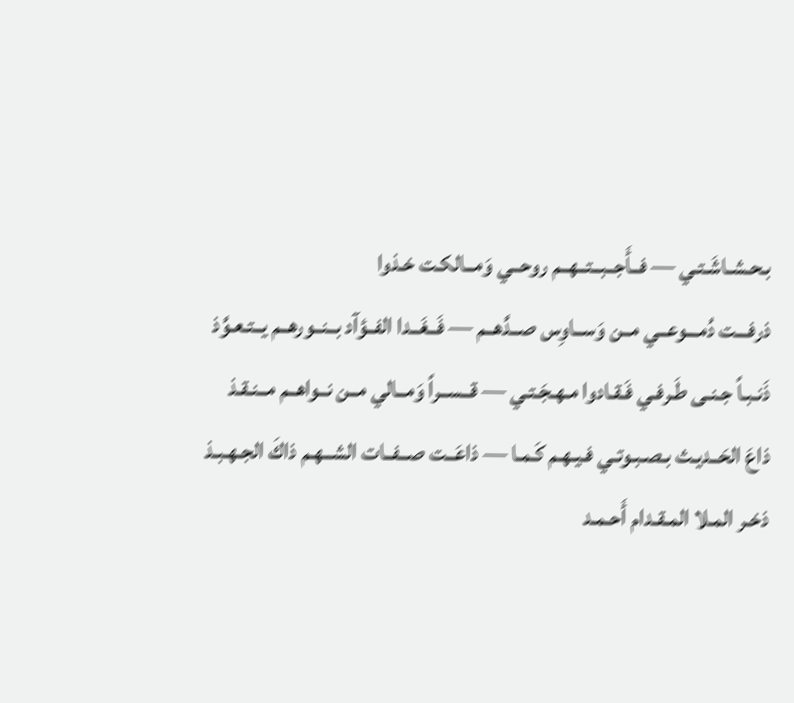بـحـشـاشَـتـي — فــأَجــبــتــهــم روحــي وَمــالكـت خـذوا
ذرفـــت دُمـــوعــي مــن وَســاوِس صــدَّهــم — فَــغَــدا الفــؤآد بــنــورهــم يــتـعـوَّذ
ذَنـبـاً جـنـى طَـرفـي فَـقـادوا مـهـجَـتـي — قــســراً وَمــالي مــن نــواهــم مــنـقـذ
ذاعَ الحَــديـث بـصـبـوتـي فـيـهـم كَـمـا — ذاعَــت صــفــات الشــهـم ذاكَ الجـهـبـذ
ذخـر المـلا المـقـدام أَحـمـد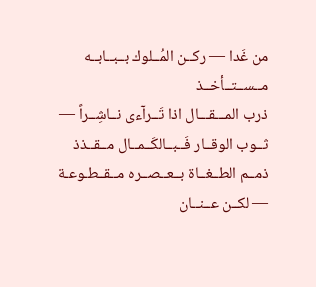من غَدا — ركــن المُــلوك بــبــابــه مــســتــأخــذ
ذرب المـــقـــال اذا تَــرآءى نــاشِــراً — ثــوب الوقــار فَــبــالكَــمــال مــقــذذ
ذمــم الطــغــاة بــعــصــره مــقــطـوعـة — لكــن عــنــان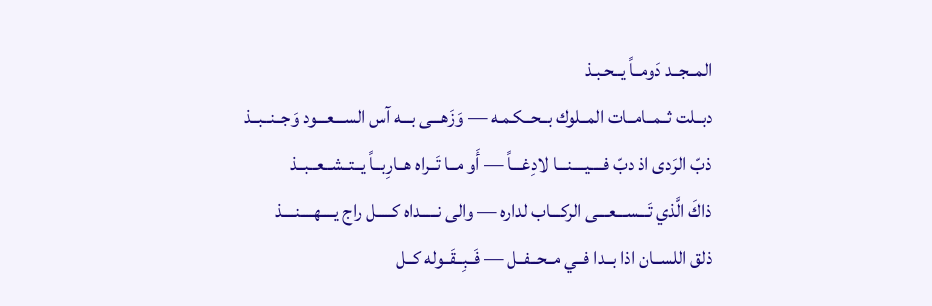المــجــد دَومــاً يــحـبـذ
دبــلت ثــمــامــات المــلوك بــحــكـمـه — وَزَهـــى بـــه آس الســـعـــود وَجــنــبــذ
ذبّ الرَدى اذ دبّ فــــيــــنـــا لادِغـــاً — أَو مــا تَــراه هــارِبــاً يــتــشــعــبــذ
ذاكَ الَّذي تَـــســـعـــى الركـــاب لداره — والى نـــــداه كـــــل راج يــــهــــنــــذ
ذلق اللســان اذا بــدا فــي مــحــفــل — فَــبِــقَــوله كــل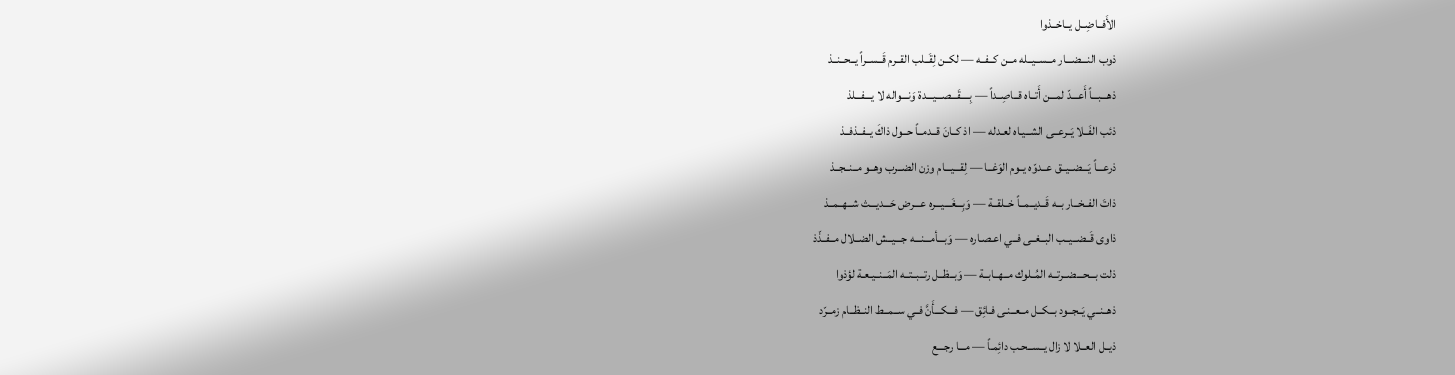الأَفــاضِــل يــاخــذوا
ذوب النـــضـــار مــســيــله مــن كــفــه — لكــن لِقَــلب القــرم قَــســراً يــحــنــذ
ذهـــبـــاً أَعـــدّ لمـــن أَتــاه قــاصِــداً — بِــــقَـــصـــيـــدة وَنـــواله لا يـــفـــلذ
ذئب الفَــلا يَــرعــى الشــيـاه لعـدله — اذ كــانَ قــدمــاً حــول ذاكَ يــفــذفــذ
ذرعـــاً يَـــضــيــق عــدوّه يــوم الوَغــا — لِقـــيـــام وزن الضــرب وهــو مــنــجــذ
ذاتَ الفــخــار بــه قَــديــمــاً خــلقــة — وَبِـــغَـــيـــره عـــرض حَـــديـــث شــهــمــذ
ذاوى قَــضــيــب البــغــى فــي اعـصـاره — وَبـــأمـــنـــه جـــيــش الضــلال مــفــذّذ
ذلت بـــحـــضــرتــه المُــلوك مــهــابــة — وَبــظــل رتــبــتــه المَــنــيـعـة لؤذوا
ذهــنــي يَــجــود بــكــل مــعــنـى فـائِق — فـــكـــأَنَّ فــي ســمــط النــظــام زمــرّد
ذيــل العــلا لا زال يــســحـب دائِمـاً — مـــا رجـــع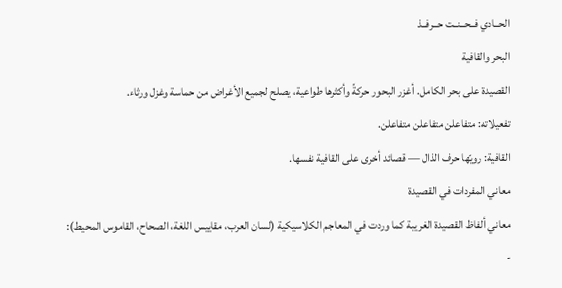الحــادي فــحــنــت حــرفــذ
البحر والقافية
القصيدة على بحر الكامل. أغزر البحور حركةً وأكثرها طواعية، يصلح لجميع الأغراض من حماسة وغزل ورثاء.
تفعيلاته: متفاعلن متفاعلن متفاعلن.
القافية: رويّها حرف الذال — قصائد أخرى على القافية نفسها.
معاني المفردات في القصيدة
معاني ألفاظ القصيدة الغريبة كما وردت في المعاجم الكلاسيكية (لسان العرب، مقاييس اللغة، الصحاح، القاموس المحيط):
-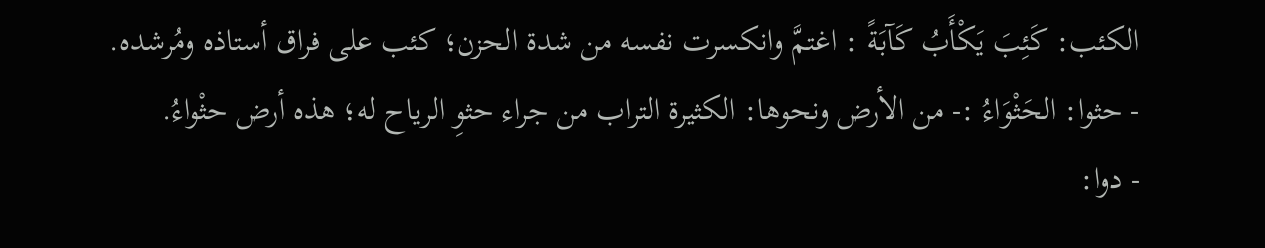الكئب: كَئِبَ يَكْأَبُ كَآبَةً : اغتمَّ وانكسرت نفسه من شدة الحزن؛ كئب على فراق أستاذه ومُرشده.
- حثوا: الحَثْوَاءُ :- من الأرض ونحوها: الكثيرة التراب من جراء حثوِ الرياح له؛ هذه أرض حثْواءُ.
- دوا: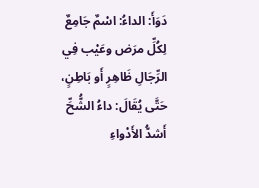دَوَأَ: الداءُ: اسْمٌ جَامِعٌ لِكُلِّ مرَض وعَيْب فِي الرِّجَالِ ظَاهِرٍ أَو بَاطِنٍ، حَتَّى يُقَالَ: داءُ الشُّحِّ أَشدُّ الأَدْواءِ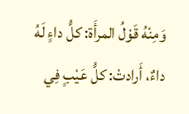وَمِنْهُ قَوْلُ المرأَة: كلُّ داءٍ لَهُ داءٌ، أَرادتْ: كلُّ عَيْبٍ فِي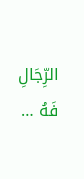الرِّجَالِ فَهُ …